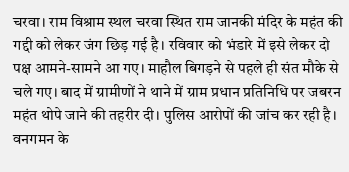चरवा। राम विश्राम स्थल चरवा स्थित राम जानकी मंदिर के महंत की गद्दी को लेकर जंग छिड़ गई है। रविवार को भंडारे में इसे लेकर दो पक्ष आमने-सामने आ गए। माहौल बिगड़ने से पहले ही संत मौके से चले गए। बाद में ग्रामीणों ने थाने में ग्राम प्रधान प्रतिनिधि पर जबरन महंत थोपे जाने की तहरीर दी। पुलिस आरोपों की जांच कर रही है।
वनगमन के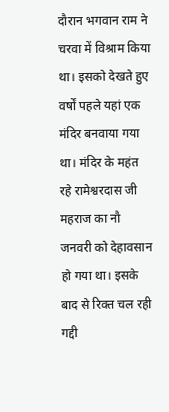दौरान भगवान राम ने चरवा में विश्राम किया था। इसको देखते हुए वर्षों पहले यहां एक मंदिर बनवाया गया था। मंदिर के महंत रहे रामेश्वरदास जी महराज का नौ जनवरी को देहावसान हो गया था। इसके बाद से रिक्त चल रही गद्दी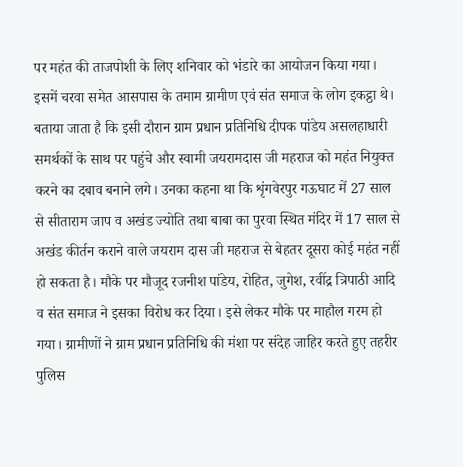पर महंत की ताजपोशी के लिए शनिवार को भंडारे का आयोजन किया गया। इसमें चरवा समेत आसपास के तमाम ग्रामीण एवं संत समाज के लोग इकट्ठा थे। बताया जाता है कि इसी दौरान ग्राम प्रधान प्रतिनिधि दीपक पांडेय असलहाधारी समर्थकों के साथ पर पहुंचे और स्वामी जयरामदास जी महराज को महंत नियुक्त करने का दबाव बनाने लगे। उनका कहना था कि शृंगवेरपुर गऊघाट में 27 साल से सीताराम जाप व अखंड ज्योति तथा बाबा का पुरवा स्थित मंदिर में 17 साल से अखंड कीर्तन कराने वाले जयराम दास जी महराज से बेहतर दूसरा कोई महंत नहीं हो सकता है। मौके पर मौजूद रजनीश पांडेय, रोहित, जुगेश, रवींद्र त्रिपाठी आदि व संत समाज ने इसका विरोध कर दिया। इसे लेकर मौके पर माहौल गरम हो गया। ग्रामीणों ने ग्राम प्रधान प्रतिनिधि की मंशा पर संदेह जाहिर करते हुए तहरीर पुलिस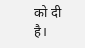को दी है।